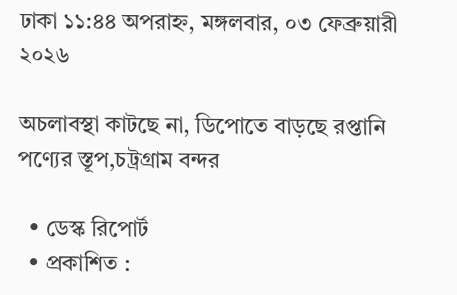ঢাকা ১১:৪৪ অপরাহ্ন, মঙ্গলবার, ০৩ ফেব্রুয়ারী ২০২৬

অচলাবস্থা কাটছে না, ডিপোতে বাড়ছে রপ্তানি পণ্যের স্তূপ,চট্রগ্রাম বন্দর

  • ডেস্ক রিপোর্ট
  • প্রকাশিত :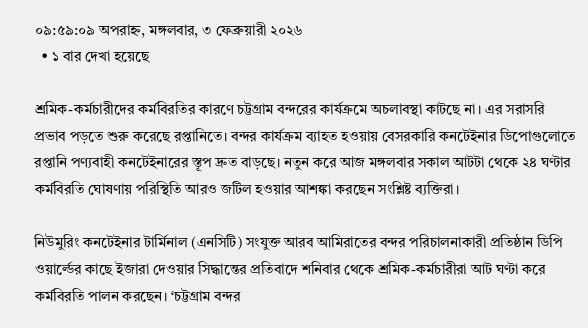০৯:৫৯:০৯ অপরাহ্ন, মঙ্গলবার, ৩ ফেব্রুয়ারী ২০২৬
  • ১ বার দেখা হয়েছে

শ্রমিক-কর্মচারীদের কর্মবিরতির কারণে চট্টগ্রাম বন্দরের কার্যক্রমে অচলাবস্থা কাটছে না। এর সরাসরি প্রভাব পড়তে শুরু করেছে রপ্তানিতে। বন্দর কার্যক্রম ব্যাহত হওয়ায় বেসরকারি কনটেইনার ডিপোগুলোতে রপ্তানি পণ্যবাহী কনটেইনারের স্তূপ দ্রুত বাড়ছে। নতুন করে আজ মঙ্গলবার সকাল আটটা থেকে ২৪ ঘণ্টার কর্মবিরতি ঘোষণায় পরিস্থিতি আরও জটিল হওয়ার আশঙ্কা করছেন সংশ্লিষ্ট ব্যক্তিরা।

নিউমুরিং কনটেইনার টার্মিনাল (এনসিটি) সংযুক্ত আরব আমিরাতের বন্দর পরিচালনাকারী প্রতিষ্ঠান ডিপি ওয়ার্ল্ডের কাছে ইজারা দেওয়ার সিদ্ধান্তের প্রতিবাদে শনিবার থেকে শ্রমিক-কর্মচারীরা আট ঘণ্টা করে কর্মবিরতি পালন করছেন। ‘চট্টগ্রাম বন্দর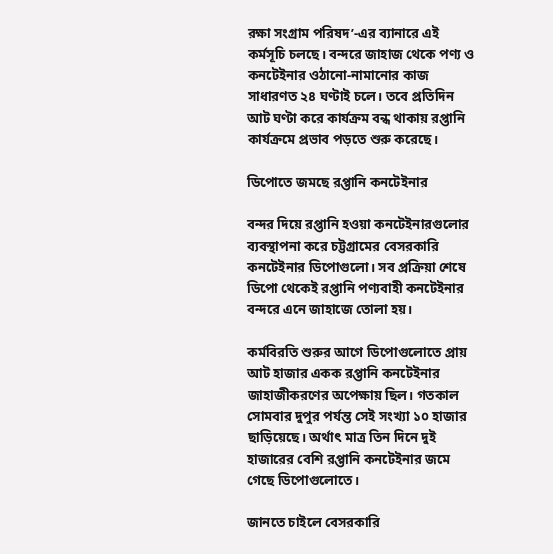রক্ষা সংগ্রাম পরিষদ’-এর ব্যানারে এই কর্মসূচি চলছে। বন্দরে জাহাজ থেকে পণ্য ও কনটেইনার ওঠানো-নামানোর কাজ সাধারণত ২৪ ঘণ্টাই চলে। তবে প্রতিদিন আট ঘণ্টা করে কার্যক্রম বন্ধ থাকায় রপ্তানি কার্যক্রমে প্রভাব পড়তে শুরু করেছে।

ডিপোতে জমছে রপ্তানি কনটেইনার

বন্দর দিয়ে রপ্তানি হওয়া কনটেইনারগুলোর ব্যবস্থাপনা করে চট্টগ্রামের বেসরকারি কনটেইনার ডিপোগুলো। সব প্রক্রিয়া শেষে ডিপো থেকেই রপ্তানি পণ্যবাহী কনটেইনার বন্দরে এনে জাহাজে তোলা হয়।

কর্মবিরতি শুরুর আগে ডিপোগুলোতে প্রায় আট হাজার একক রপ্তানি কনটেইনার জাহাজীকরণের অপেক্ষায় ছিল। গতকাল সোমবার দুপুর পর্যন্ত সেই সংখ্যা ১০ হাজার ছাড়িয়েছে। অর্থাৎ মাত্র তিন দিনে দুই হাজারের বেশি রপ্তানি কনটেইনার জমে গেছে ডিপোগুলোতে।

জানতে চাইলে বেসরকারি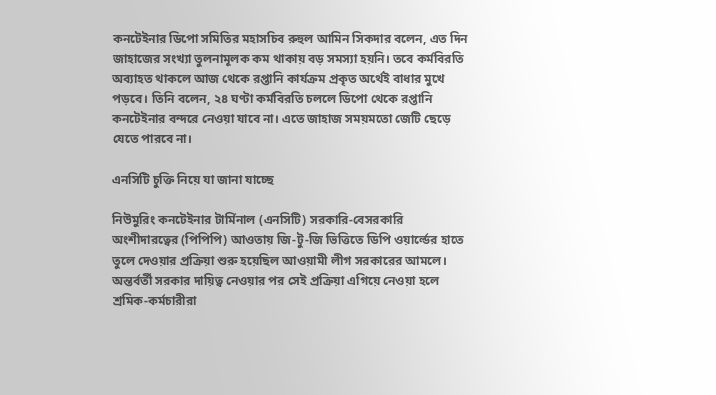কনটেইনার ডিপো সমিতির মহাসচিব রুহুল আমিন সিকদার বলেন, এত দিন জাহাজের সংখ্যা তুলনামূলক কম থাকায় বড় সমস্যা হয়নি। তবে কর্মবিরতি অব্যাহত থাকলে আজ থেকে রপ্তানি কার্যক্রম প্রকৃত অর্থেই বাধার মুখে পড়বে। তিনি বলেন, ২৪ ঘণ্টা কর্মবিরতি চললে ডিপো থেকে রপ্তানি কনটেইনার বন্দরে নেওয়া যাবে না। এতে জাহাজ সময়মতো জেটি ছেড়ে যেতে পারবে না।

এনসিটি চুক্তি নিয়ে যা জানা যাচ্ছে

নিউমুরিং কনটেইনার টার্মিনাল (এনসিটি) সরকারি-বেসরকারি অংশীদারত্বের (পিপিপি) আওতায় জি-টু-জি ভিত্তিতে ডিপি ওয়ার্ল্ডের হাতে তুলে দেওয়ার প্রক্রিয়া শুরু হয়েছিল আওয়ামী লীগ সরকারের আমলে। অন্তর্বর্তী সরকার দায়িত্ব নেওয়ার পর সেই প্রক্রিয়া এগিয়ে নেওয়া হলে শ্রমিক-কর্মচারীরা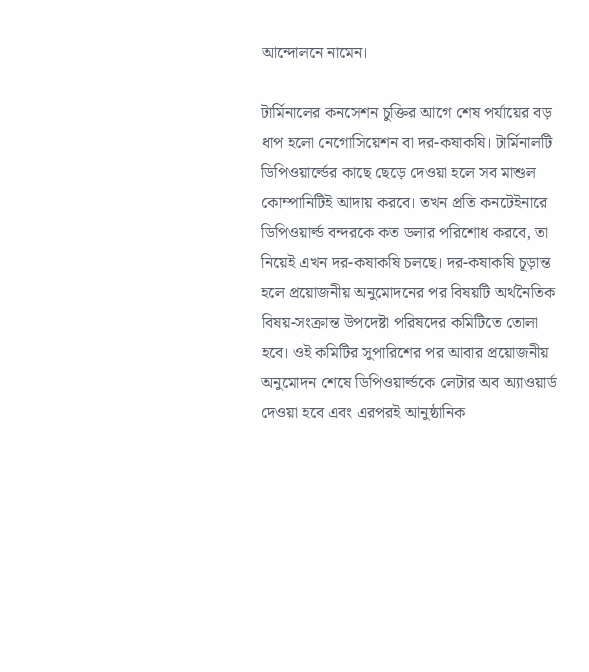আন্দোলনে নামেন।

টার্মিনালের কনসেশন চুক্তির আগে শেষ পর্যায়ের বড় ধাপ হলো নেগোসিয়েশন বা দর-কষাকষি। টার্মিনালটি ডিপিওয়ার্ল্ডের কাছে ছেড়ে দেওয়া হলে সব মাশুল কোম্পানিটিই আদায় করবে। তখন প্রতি কনটেইনারে ডিপিওয়ার্ল্ড বন্দরকে কত ডলার পরিশোধ করবে, তা নিয়েই এখন দর-কষাকষি চলছে। দর-কষাকষি চূড়ান্ত হলে প্রয়োজনীয় অনুমোদনের পর বিষয়টি অর্থনৈতিক বিষয়-সংক্রান্ত উপদেষ্টা পরিষদের কমিটিতে তোলা হবে। ওই কমিটির সুপারিশের পর আবার প্রয়োজনীয় অনুমোদন শেষে ডিপিওয়ার্ল্ডকে লেটার অব অ্যাওয়ার্ড দেওয়া হবে এবং এরপরই আনুষ্ঠানিক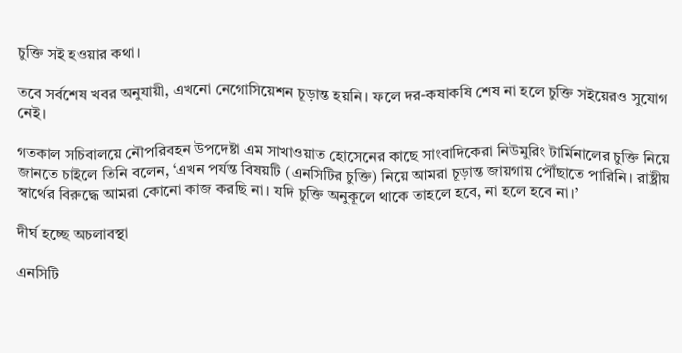চুক্তি সই হওয়ার কথা।

তবে সর্বশেষ খবর অনুযায়ী, এখনো নেগোসিয়েশন চূড়ান্ত হয়নি। ফলে দর-কষাকষি শেষ না হলে চুক্তি সইয়েরও সুযোগ নেই।

গতকাল সচিবালয়ে নৌপরিবহন উপদেষ্টা এম সাখাওয়াত হোসেনের কাছে সাংবাদিকেরা নিউমুরিং টার্মিনালের চুক্তি নিয়ে জানতে চাইলে তিনি বলেন, ‘এখন পর্যন্ত বিষয়টি (এনসিটির চুক্তি) নিয়ে আমরা চূড়ান্ত জায়গায় পৌঁছাতে পারিনি। রাষ্ট্রীয় স্বার্থের বিরুদ্ধে আমরা কোনো কাজ করছি না। যদি চুক্তি অনুকূলে থাকে তাহলে হবে, না হলে হবে না।’

দীর্ঘ হচ্ছে অচলাবস্থা

এনসিটি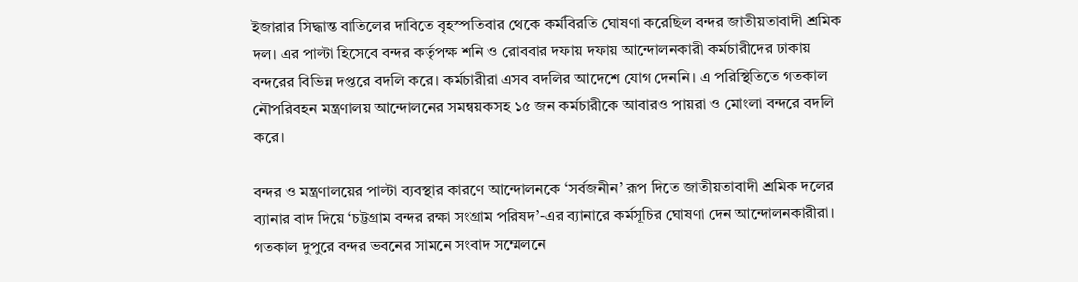ইজারার সিদ্ধান্ত বাতিলের দাবিতে বৃহস্পতিবার থেকে কর্মবিরতি ঘোষণা করেছিল বন্দর জাতীয়তাবাদী শ্রমিক দল। এর পাল্টা হিসেবে বন্দর কর্তৃপক্ষ শনি ও রোববার দফায় দফায় আন্দোলনকারী কর্মচারীদের ঢাকায় বন্দরের বিভিন্ন দপ্তরে বদলি করে। কর্মচারীরা এসব বদলির আদেশে যোগ দেননি। এ পরিস্থিতিতে গতকাল নৌপরিবহন মন্ত্রণালয় আন্দোলনের সমন্বয়কসহ ১৫ জন কর্মচারীকে আবারও পায়রা ও মোংলা বন্দরে বদলি করে।

বন্দর ও মন্ত্রণালয়ের পাল্টা ব্যবস্থার কারণে আন্দোলনকে ‘সর্বজনীন’ রূপ দিতে জাতীয়তাবাদী শ্রমিক দলের ব্যানার বাদ দিয়ে ‘চট্টগ্রাম বন্দর রক্ষা সংগ্রাম পরিষদ’-এর ব্যানারে কর্মসূচির ঘোষণা দেন আন্দোলনকারীরা। গতকাল দুপুরে বন্দর ভবনের সামনে সংবাদ সম্মেলনে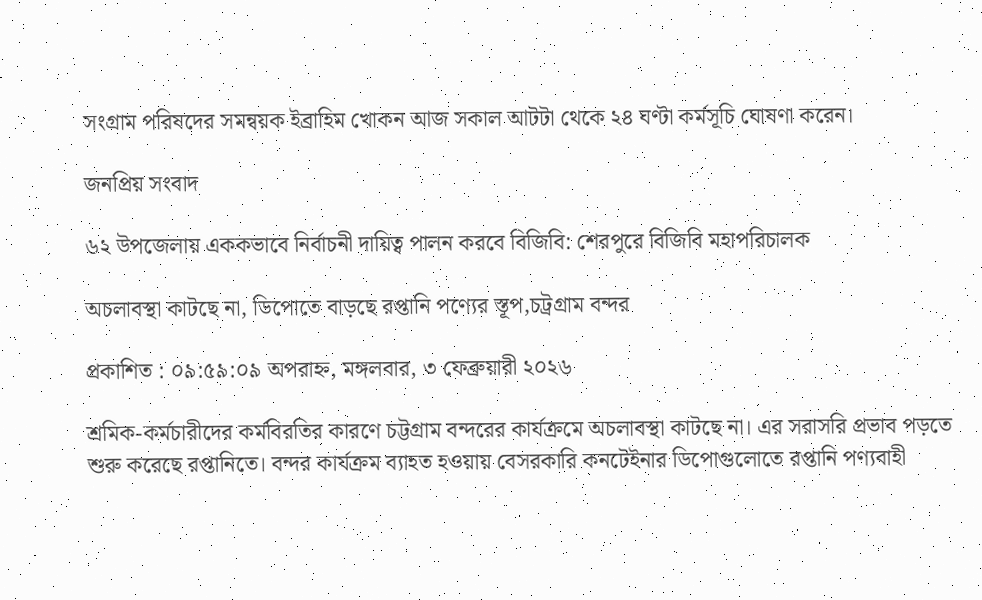সংগ্রাম পরিষদের সমন্বয়ক ইব্রাহিম খোকন আজ সকাল আটটা থেকে ২৪ ঘণ্টা কর্মসূচি ঘোষণা করেন।

জনপ্রিয় সংবাদ

৬২ উপজেলায় এককভাবে নির্বাচনী দায়িত্ব পালন করবে বিজিবি: শেরপুরে বিজিবি মহাপরিচালক

অচলাবস্থা কাটছে না, ডিপোতে বাড়ছে রপ্তানি পণ্যের স্তূপ,চট্রগ্রাম বন্দর

প্রকাশিত : ০৯:৫৯:০৯ অপরাহ্ন, মঙ্গলবার, ৩ ফেব্রুয়ারী ২০২৬

শ্রমিক-কর্মচারীদের কর্মবিরতির কারণে চট্টগ্রাম বন্দরের কার্যক্রমে অচলাবস্থা কাটছে না। এর সরাসরি প্রভাব পড়তে শুরু করেছে রপ্তানিতে। বন্দর কার্যক্রম ব্যাহত হওয়ায় বেসরকারি কনটেইনার ডিপোগুলোতে রপ্তানি পণ্যবাহী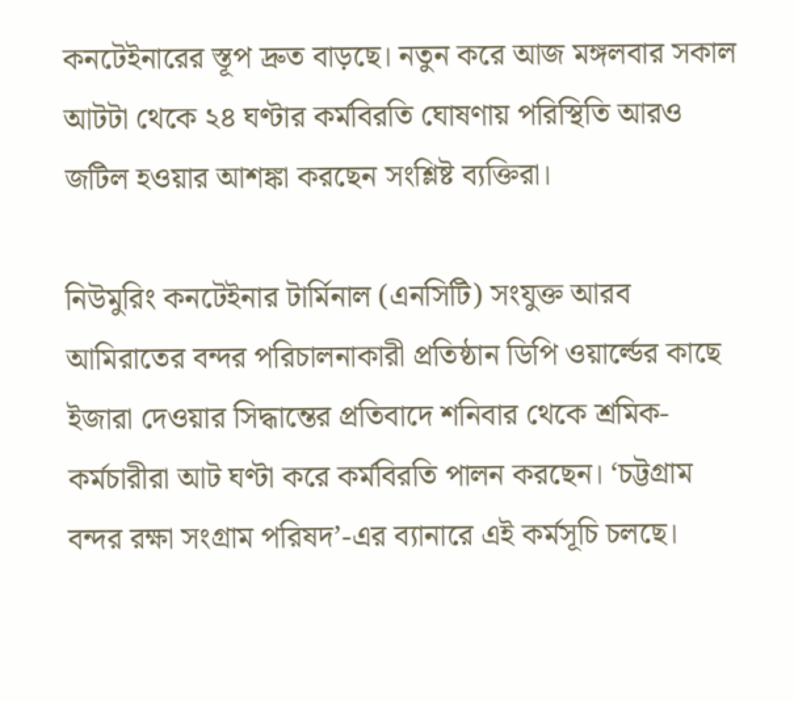কনটেইনারের স্তূপ দ্রুত বাড়ছে। নতুন করে আজ মঙ্গলবার সকাল আটটা থেকে ২৪ ঘণ্টার কর্মবিরতি ঘোষণায় পরিস্থিতি আরও জটিল হওয়ার আশঙ্কা করছেন সংশ্লিষ্ট ব্যক্তিরা।

নিউমুরিং কনটেইনার টার্মিনাল (এনসিটি) সংযুক্ত আরব আমিরাতের বন্দর পরিচালনাকারী প্রতিষ্ঠান ডিপি ওয়ার্ল্ডের কাছে ইজারা দেওয়ার সিদ্ধান্তের প্রতিবাদে শনিবার থেকে শ্রমিক-কর্মচারীরা আট ঘণ্টা করে কর্মবিরতি পালন করছেন। ‘চট্টগ্রাম বন্দর রক্ষা সংগ্রাম পরিষদ’-এর ব্যানারে এই কর্মসূচি চলছে।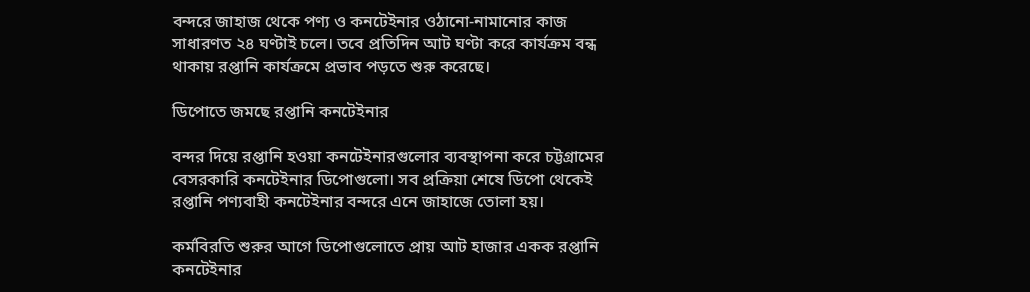বন্দরে জাহাজ থেকে পণ্য ও কনটেইনার ওঠানো-নামানোর কাজ সাধারণত ২৪ ঘণ্টাই চলে। তবে প্রতিদিন আট ঘণ্টা করে কার্যক্রম বন্ধ থাকায় রপ্তানি কার্যক্রমে প্রভাব পড়তে শুরু করেছে।

ডিপোতে জমছে রপ্তানি কনটেইনার

বন্দর দিয়ে রপ্তানি হওয়া কনটেইনারগুলোর ব্যবস্থাপনা করে চট্টগ্রামের বেসরকারি কনটেইনার ডিপোগুলো। সব প্রক্রিয়া শেষে ডিপো থেকেই রপ্তানি পণ্যবাহী কনটেইনার বন্দরে এনে জাহাজে তোলা হয়।

কর্মবিরতি শুরুর আগে ডিপোগুলোতে প্রায় আট হাজার একক রপ্তানি কনটেইনার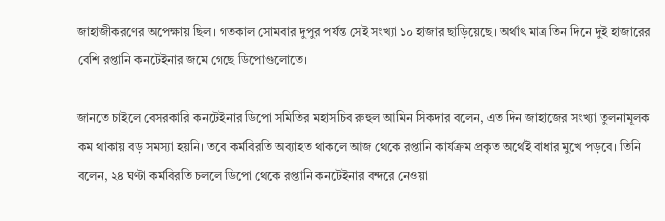জাহাজীকরণের অপেক্ষায় ছিল। গতকাল সোমবার দুপুর পর্যন্ত সেই সংখ্যা ১০ হাজার ছাড়িয়েছে। অর্থাৎ মাত্র তিন দিনে দুই হাজারের বেশি রপ্তানি কনটেইনার জমে গেছে ডিপোগুলোতে।

জানতে চাইলে বেসরকারি কনটেইনার ডিপো সমিতির মহাসচিব রুহুল আমিন সিকদার বলেন, এত দিন জাহাজের সংখ্যা তুলনামূলক কম থাকায় বড় সমস্যা হয়নি। তবে কর্মবিরতি অব্যাহত থাকলে আজ থেকে রপ্তানি কার্যক্রম প্রকৃত অর্থেই বাধার মুখে পড়বে। তিনি বলেন, ২৪ ঘণ্টা কর্মবিরতি চললে ডিপো থেকে রপ্তানি কনটেইনার বন্দরে নেওয়া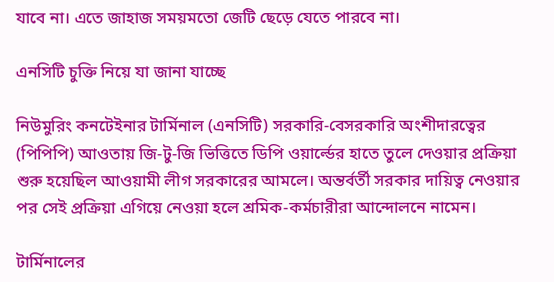যাবে না। এতে জাহাজ সময়মতো জেটি ছেড়ে যেতে পারবে না।

এনসিটি চুক্তি নিয়ে যা জানা যাচ্ছে

নিউমুরিং কনটেইনার টার্মিনাল (এনসিটি) সরকারি-বেসরকারি অংশীদারত্বের (পিপিপি) আওতায় জি-টু-জি ভিত্তিতে ডিপি ওয়ার্ল্ডের হাতে তুলে দেওয়ার প্রক্রিয়া শুরু হয়েছিল আওয়ামী লীগ সরকারের আমলে। অন্তর্বর্তী সরকার দায়িত্ব নেওয়ার পর সেই প্রক্রিয়া এগিয়ে নেওয়া হলে শ্রমিক-কর্মচারীরা আন্দোলনে নামেন।

টার্মিনালের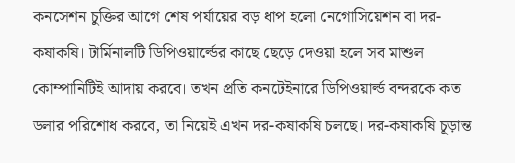কনসেশন চুক্তির আগে শেষ পর্যায়ের বড় ধাপ হলো নেগোসিয়েশন বা দর-কষাকষি। টার্মিনালটি ডিপিওয়ার্ল্ডের কাছে ছেড়ে দেওয়া হলে সব মাশুল কোম্পানিটিই আদায় করবে। তখন প্রতি কনটেইনারে ডিপিওয়ার্ল্ড বন্দরকে কত ডলার পরিশোধ করবে, তা নিয়েই এখন দর-কষাকষি চলছে। দর-কষাকষি চূড়ান্ত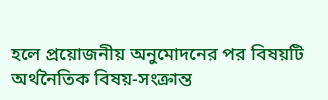হলে প্রয়োজনীয় অনুমোদনের পর বিষয়টি অর্থনৈতিক বিষয়-সংক্রান্ত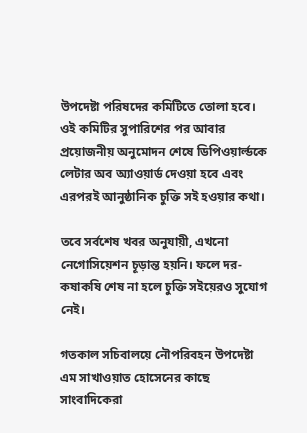উপদেষ্টা পরিষদের কমিটিতে তোলা হবে। ওই কমিটির সুপারিশের পর আবার প্রয়োজনীয় অনুমোদন শেষে ডিপিওয়ার্ল্ডকে লেটার অব অ্যাওয়ার্ড দেওয়া হবে এবং এরপরই আনুষ্ঠানিক চুক্তি সই হওয়ার কথা।

তবে সর্বশেষ খবর অনুযায়ী, এখনো নেগোসিয়েশন চূড়ান্ত হয়নি। ফলে দর-কষাকষি শেষ না হলে চুক্তি সইয়েরও সুযোগ নেই।

গতকাল সচিবালয়ে নৌপরিবহন উপদেষ্টা এম সাখাওয়াত হোসেনের কাছে সাংবাদিকেরা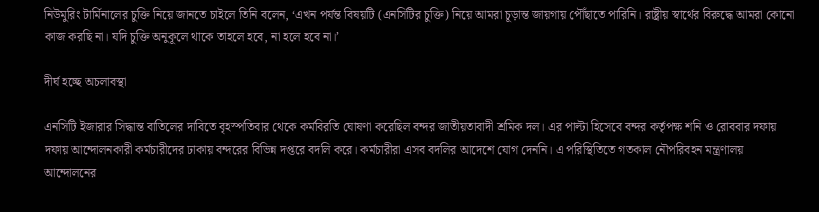নিউমুরিং টার্মিনালের চুক্তি নিয়ে জানতে চাইলে তিনি বলেন, ‘এখন পর্যন্ত বিষয়টি (এনসিটির চুক্তি) নিয়ে আমরা চূড়ান্ত জায়গায় পৌঁছাতে পারিনি। রাষ্ট্রীয় স্বার্থের বিরুদ্ধে আমরা কোনো কাজ করছি না। যদি চুক্তি অনুকূলে থাকে তাহলে হবে, না হলে হবে না।’

দীর্ঘ হচ্ছে অচলাবস্থা

এনসিটি ইজারার সিদ্ধান্ত বাতিলের দাবিতে বৃহস্পতিবার থেকে কর্মবিরতি ঘোষণা করেছিল বন্দর জাতীয়তাবাদী শ্রমিক দল। এর পাল্টা হিসেবে বন্দর কর্তৃপক্ষ শনি ও রোববার দফায় দফায় আন্দোলনকারী কর্মচারীদের ঢাকায় বন্দরের বিভিন্ন দপ্তরে বদলি করে। কর্মচারীরা এসব বদলির আদেশে যোগ দেননি। এ পরিস্থিতিতে গতকাল নৌপরিবহন মন্ত্রণালয় আন্দোলনের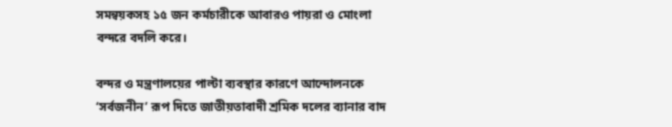সমন্বয়কসহ ১৫ জন কর্মচারীকে আবারও পায়রা ও মোংলা বন্দরে বদলি করে।

বন্দর ও মন্ত্রণালয়ের পাল্টা ব্যবস্থার কারণে আন্দোলনকে ‘সর্বজনীন’ রূপ দিতে জাতীয়তাবাদী শ্রমিক দলের ব্যানার বাদ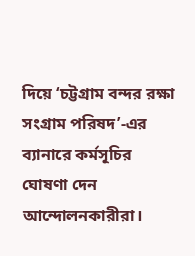দিয়ে ‘চট্টগ্রাম বন্দর রক্ষা সংগ্রাম পরিষদ’-এর ব্যানারে কর্মসূচির ঘোষণা দেন আন্দোলনকারীরা।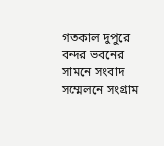গতকাল দুপুরে বন্দর ভবনের সামনে সংবাদ সম্মেলনে সংগ্রাম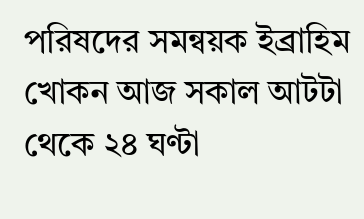পরিষদের সমন্বয়ক ইব্রাহিম খোকন আজ সকাল আটটা থেকে ২৪ ঘণ্টা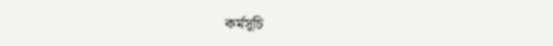কর্মসূচি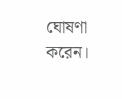ঘোষণা করেন।